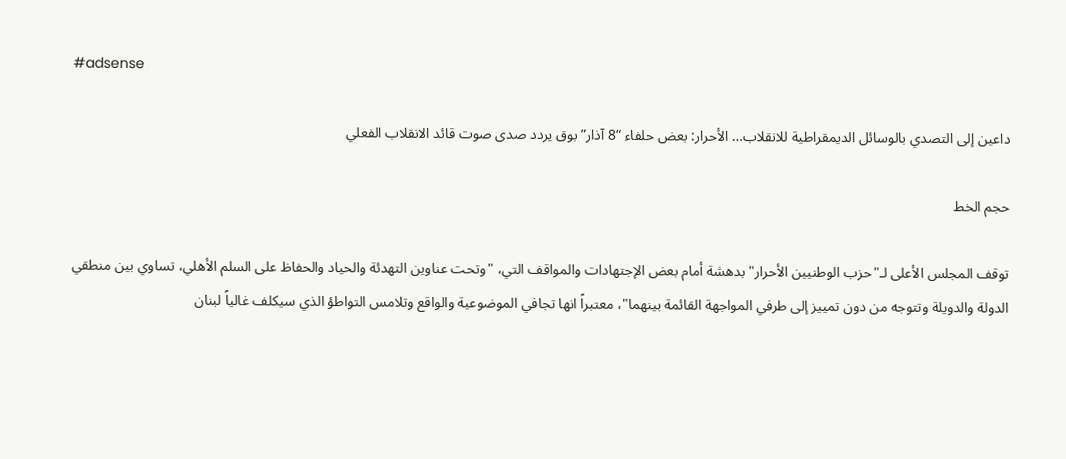#adsense

داعين إلى التصدي بالوسائل الديمقراطية للانقلاب… الأحرار: بعض حلفاء “8 آذار” بوق يردد صدى صوت قائد الانقلاب الفعلي

حجم الخط

توقف المجلس الأعلى لـ"حزب الوطنيين الأحرار" بدهشة أمام بعض الإجتهادات والمواقف التي، "وتحت عناوين التهدئة والحياد والحفاظ على السلم الأهلي، تساوي بين منطقي الدولة والدويلة وتتوجه من دون تمييز إلى طرفي المواجهة القائمة بينهما"، معتبراً انها تجافي الموضوعية والواقع وتلامس التواطؤ الذي سيكلف غالياً لبنان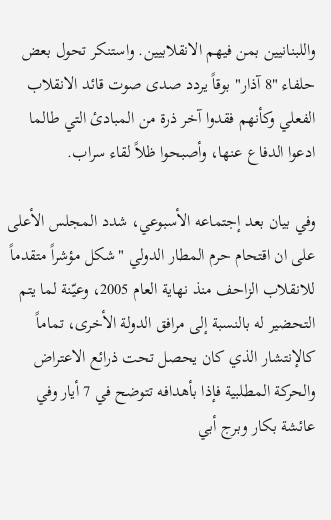واللبنانيين بمن فيهم الانقلابيين. واستنكر تحول بعض حلفاء "8 آذار" بوقاً يردد صدى صوت قائد الانقلاب الفعلي وكأنهم فقدوا آخر ذرة من المبادئ التي طالما ادعوا الدفاع عنها، وأصبحوا ظلاً لقاء سراب.

وفي بيان بعد إجتماعه الأسبوعي، شدد المجلس الأعلى على ان اقتحام حرم المطار الدولي "شكل مؤشراً متقدماً للانقلاب الزاحف منذ نهاية العام 2005، وعيّنة لما يتم التحضير له بالنسبة إلى مرافق الدولة الأخرى، تماماً كالإنتشار الذي كان يحصل تحت ذرائع الاعتراض والحركة المطلبية فإذا بأهدافه تتوضح في 7 أيار وفي عائشة بكار وبرج أبي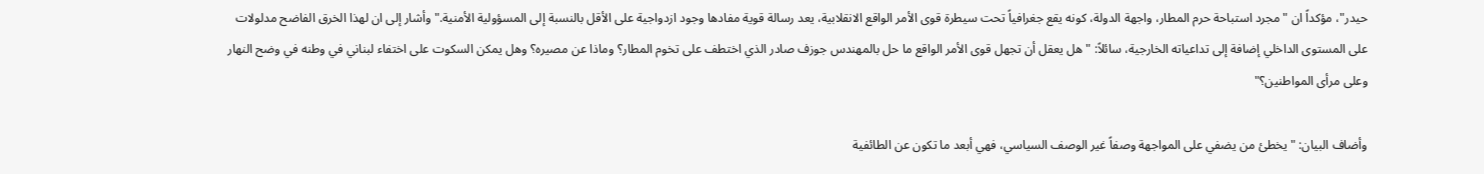حيدر"، مؤكداً ان "مجرد استباحة حرم المطار، واجهة الدولة، كونه يقع جغرافياً تحت سيطرة قوى الأمر الواقع الانقلابية، يعد رسالة قوية مفادها وجود ازدواجية على الأقل بالنسبة إلى المسؤولية الأمنية." وأشار إلى ان لهذا الخرق الفاضح مدلولات على المستوى الداخلي إضافة إلى تداعياته الخارجية، سائلاً: "هل يعقل أن تجهل قوى الأمر الواقع ما حل بالمهندس جوزف صادر الذي اختطف على تخوم المطار؟ وماذا عن مصيره؟ وهل يمكن السكوت على اختفاء لبناني في وطنه في وضح النهار وعلى مرأى المواطنين؟"

وأضاف البيان: "يخطئ من يضفي على المواجهة وصفاً غير الوصف السياسي، فهي أبعد ما تكون عن الطائفية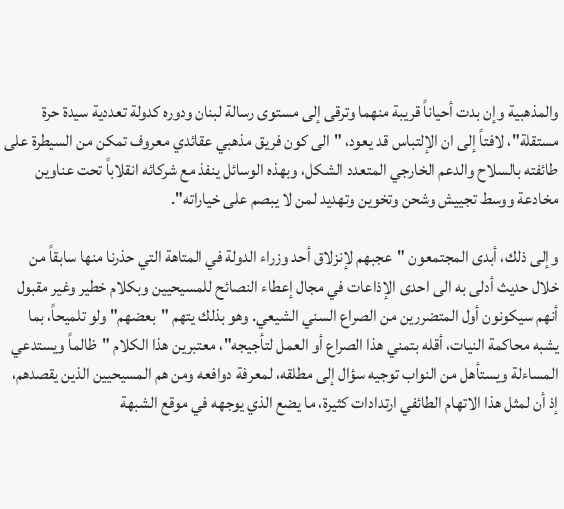والمذهبية وإن بدت أحياناً قريبة منهما وترقى إلى مستوى رسالة لبنان ودوره كدولة تعددية سيدة حرة مستقلة"، لافتاً إلى ان الإلتباس قد يعود، "الى كون فريق مذهبي عقائدي معروف تمكن من السيطرة على طائفته بالسلاح والدعم الخارجي المتعدد الشكل، وبهذه الوسائل ينفذ مع شركائه انقلاباً تحت عناوين مخادعة ووسط تجييش وشحن وتخوين وتهديد لمن لا يبصم على خياراته".

وإلى ذلك، أبدى المجتمعون "عجبهم لإنزلاق أحد وزراء الدولة في المتاهة التي حذرنا منها سابقاً من خلال حديث أدلى به الى احدى الإذاعات في مجال إعطاء النصائح للمسيحيين وبكلام خطير وغير مقبول أنهم سيكونون أول المتضررين من الصراع السني الشيعي. وهو بذلك يتهم "بعضهم" ولو تلميحاً، بما يشبه محاكمة النيات، أقله بتمني هذا الصراع أو العمل لتأجيجه"، معتبرين هذا الكلام "ظالماً ويستدعي المساءلة ويستأهل من النواب توجيه سؤال إلى مطلقه، لمعرفة دوافعه ومن هم المسيحيين الذين يقصدهم، إذ أن لمثل هذا الاتهام الطائفي ارتدادات كثيرة، ما يضع الذي يوجهه في موقع الشبهة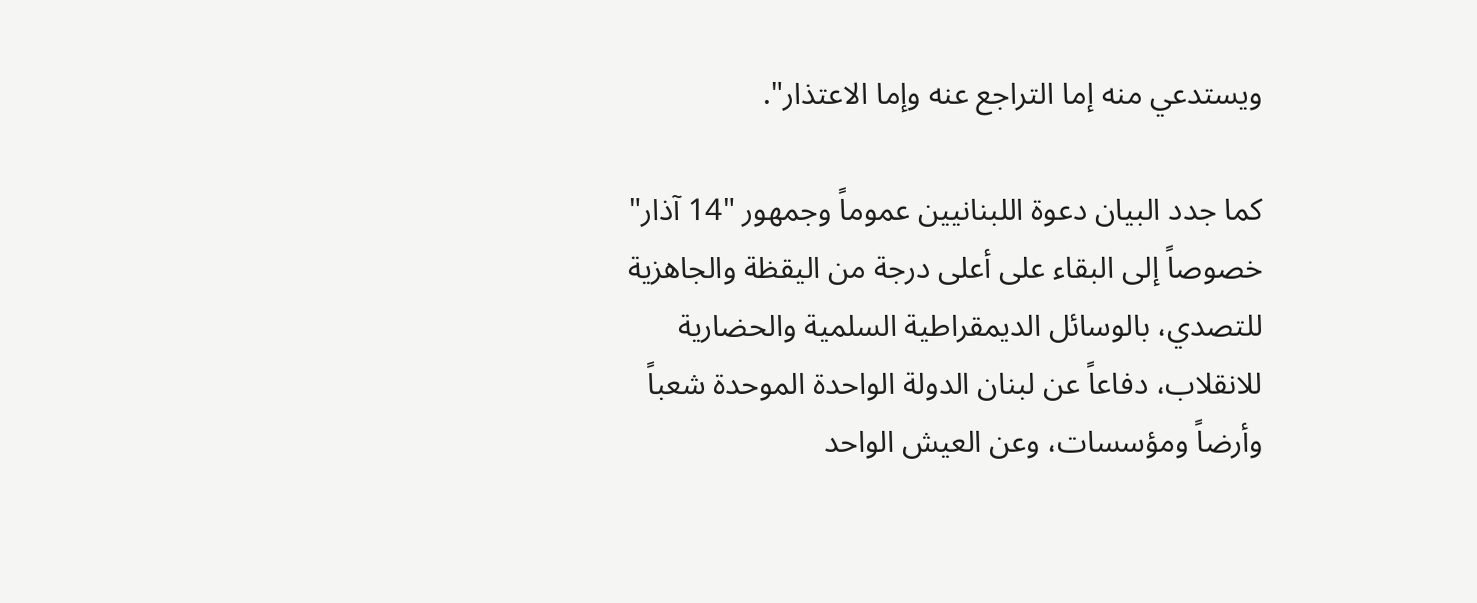ويستدعي منه إما التراجع عنه وإما الاعتذار".

كما جدد البيان دعوة اللبنانيين عموماً وجمهور "14 آذار" خصوصاً إلى البقاء على أعلى درجة من اليقظة والجاهزية للتصدي، بالوسائل الديمقراطية السلمية والحضارية للانقلاب، دفاعاً عن لبنان الدولة الواحدة الموحدة شعباً وأرضاً ومؤسسات، وعن العيش الواحد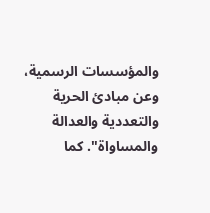والمؤسسات الرسمية، وعن مبادئ الحرية والتعددية والعدالة والمساواة". كما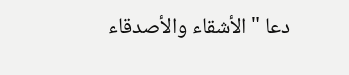دعا "الأشقاء والأصدقاء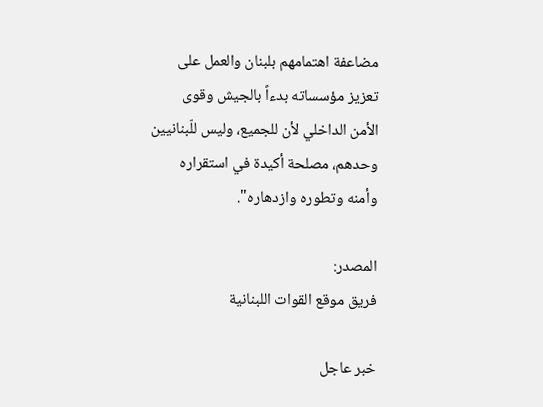مضاعفة اهتمامهم بلبنان والعمل على تعزيز مؤسساته بدءاً بالجيش وقوى الأمن الداخلي لأن للجميع، وليس للّبنانيين وحدهم، مصلحة أكيدة في استقراره وأمنه وتطوره وازدهاره".

المصدر:
فريق موقع القوات اللبنانية

خبر عاجل